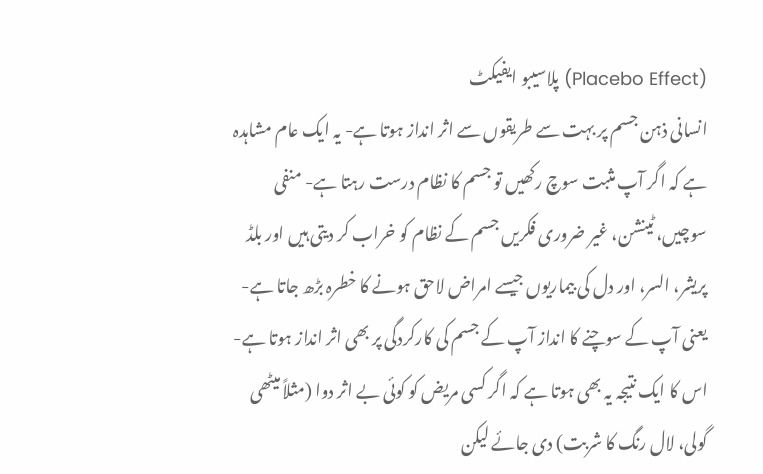(Placebo Effect) پلاسیبو ایفیکٹ
انسانی ذہن جسم پر بہت سے طریقوں سے اثر انداز ہوتا ہے- یہ ایک عام مشاہدہ ہے کہ اگر آپ مثبت سوچ رکھیں تو جسم کا نظام درست رہتا ہے- منفی سوچیں، ٹینشن، غیر ضروری فکریں جسم کے نظام کو خراب کر دیتی ہیں اور بلڈ پریشر، السر، اور دل کی بیماریوں جیسے امراض لاحق ہونے کا خطرہ بڑھ جاتا ہے- یعنی آپ کے سوچنے کا انداز آپ کے جسم کی کارکردگی پر بھی اثر انداز ہوتا ہے- اس کا ایک نتیجہ یہ بھی ہوتا ہے کہ اگر کسی مریض کو کوئی بے اثر دوا (مثلاً میٹھی گولی، لال رنگ کا شربت) دی جائے لیکن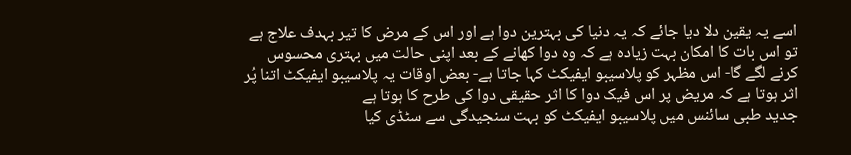اسے یہ یقین دلا دیا جائے کہ یہ دنیا کی بہترین دوا ہے اور اس کے مرض کا تیر بہدف علاج ہے تو اس بات کا امکان بہت زیادہ ہے کہ وہ دوا کھانے کے بعد اپنی حالت میں بہتری محسوس کرنے لگے گا- اس مظہر کو پلاسیبو ایفیکٹ کہا جاتا ہے- بعض اوقات یہ پلاسیبو ایفیکٹ اتنا پُر اثر ہوتا ہے کہ مریض پر اس فیک دوا کا اثر حقیقی دوا کی طرح کا ہوتا ہے
جدید طبی سائنس میں پلاسیبو ایفیکٹ کو بہت سنجیدگی سے سٹڈی کیا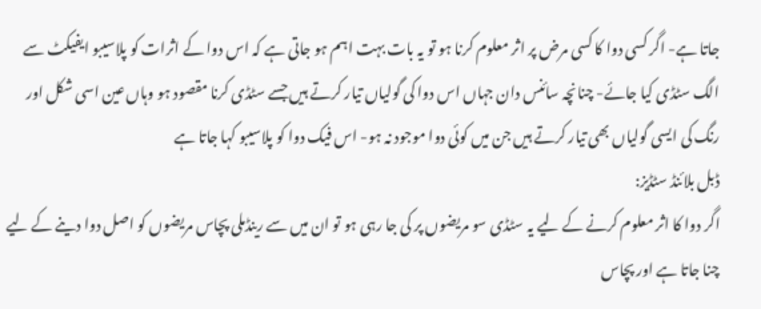جاتا ہے- اگر کسی دوا کا کسی مرض پر اثر معلوم کرنا ہو تو یہ بات بہت اہم ہو جاتی ہے کہ اس دوا کے اثرات کو پلاسیبو ایفیکٹ سے الگ سٹڈی کیا جائے- چنانچہ سائنس دان جہاں اس دوا کی گولیاں تیار کرتے ہیں جسے سٹڈی کرنا مقصود ہو وہاں عین اسی شکل اور رنگ کی ایسی گولیاں بھی تیار کرتے ہیں جن میں کوئی دوا موجود نہ ہو- اس فیک دوا کو پلاسیبو کہا جاتا ہے
ڈبل بلائنڈ سٹڈیز:
اگر دوا کا اثر معلوم کرنے کے لیے یہ سٹڈی سو مریضوں پر کی جا رہی ہو تو ان میں سے رینڈملی پچاس مریضوں کو اصل دوا دینے کے لیے چنا جاتا ہے اور پچاس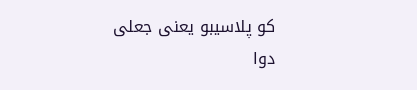کو پلاسیبو یعنی جعلی دوا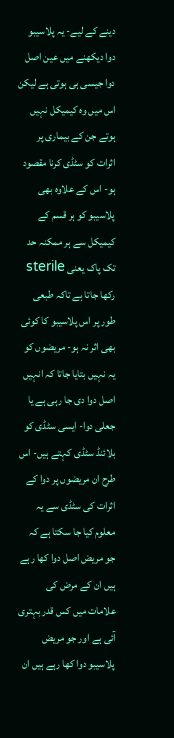دینے کے لیے- یہ پلاسیبو دوا دیکھنے میں عین اصل دوا جیسی ہی ہوتی ہے لیکن اس میں وہ کیمیکل نہیں ہوتے جن کے بیماری پر اثرات کو سٹڈی کرنا مقصود ہو- اس کے علاوہ بھی پلاسیبو کو ہر قسم کے کیمیکل سے ہر ممکنہ حد تک پاک یعنی sterile رکھا جاتا ہے تاکہ طبعی طور پر اس پلاسیبو کا کوئی بھی اثر نہ ہو- مریضوں کو یہ نہیں بتایا جاتا کہ انہیں اصل دوا دی جا رہی ہے یا جعلی دوا- ایسی سٹڈی کو بلائنڈ سٹڈی کہتے ہیں- اس طرح ان مریضوں پر دوا کے اثرات کی سٹڈی سے یہ معلوم کیا جا سکتا ہے کہ جو مریض اصل دوا کھا رہے ہیں ان کے مرض کی علامات میں کس قدر بہتری آئی ہے اور جو مریض پلاسیبو دوا کھا رہے ہیں ان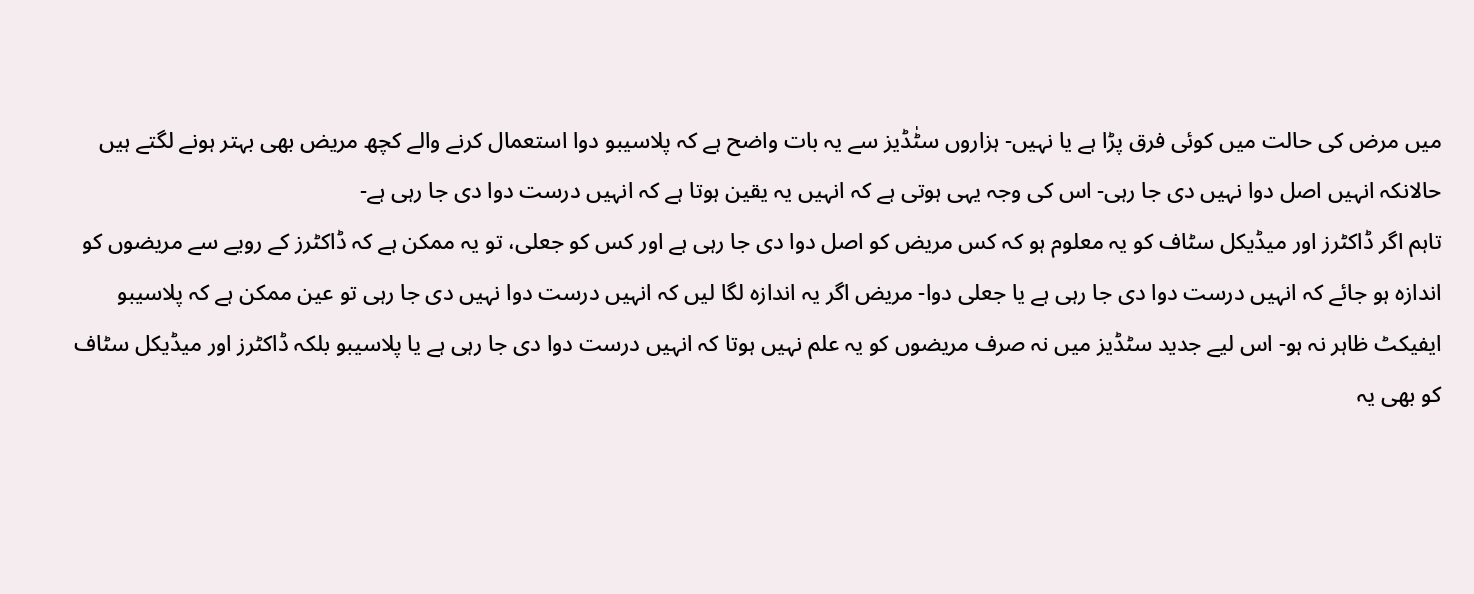میں مرض کی حالت میں کوئی فرق پڑا ہے یا نہیں- ہزاروں سٹٰڈیز سے یہ بات واضح ہے کہ پلاسیبو دوا استعمال کرنے والے کچھ مریض بھی بہتر ہونے لگتے ہیں حالانکہ انہیں اصل دوا نہیں دی جا رہی- اس کی وجہ یہی ہوتی ہے کہ انہیں یہ یقین ہوتا ہے کہ انہیں درست دوا دی جا رہی ہے-
تاہم اگر ڈاکٹرز اور میڈیکل سٹاف کو یہ معلوم ہو کہ کس مریض کو اصل دوا دی جا رہی ہے اور کس کو جعلی، تو یہ ممکن ہے کہ ڈاکٹرز کے رویے سے مریضوں کو اندازہ ہو جائے کہ انہیں درست دوا دی جا رہی ہے یا جعلی دوا- مریض اگر یہ اندازہ لگا لیں کہ انہیں درست دوا نہیں دی جا رہی تو عین ممکن ہے کہ پلاسیبو ایفیکٹ ظاہر نہ ہو- اس لیے جدید سٹڈیز میں نہ صرف مریضوں کو یہ علم نہیں ہوتا کہ انہیں درست دوا دی جا رہی ہے یا پلاسیبو بلکہ ڈاکٹرز اور میڈیکل سٹاف کو بھی یہ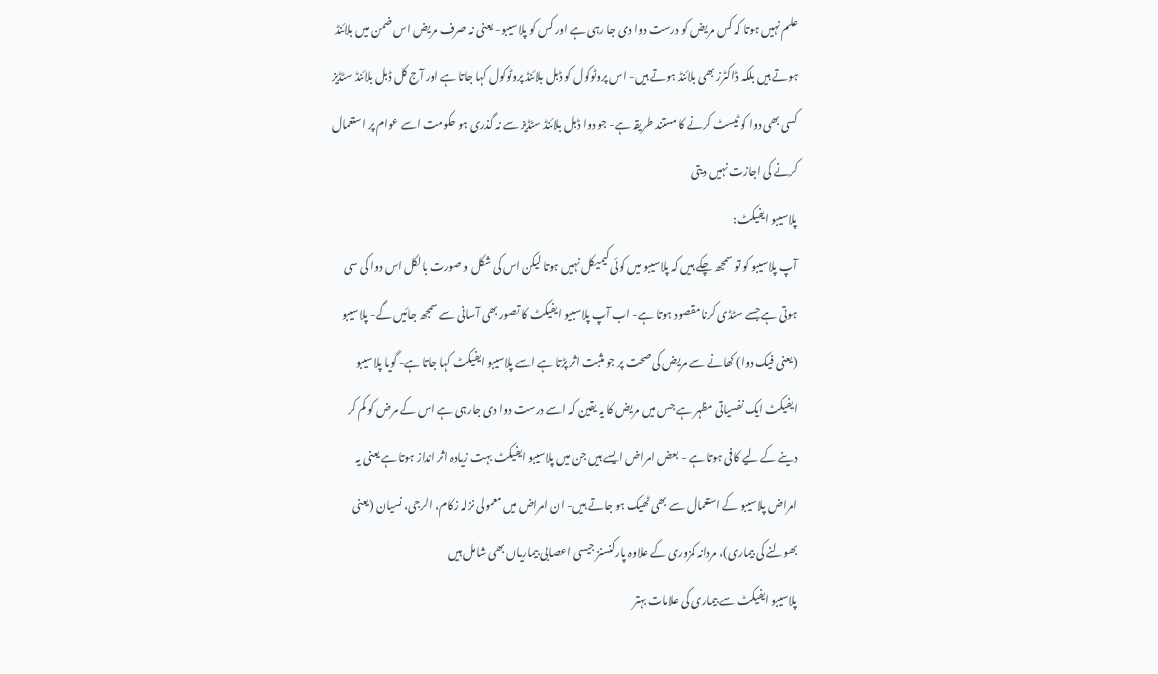علم نہیں ہوتا کہ کس مریض کو درست دوا دی جا رہی ہے اور کس کو پلاسیبو- یعنی نہ صرف مریض اس ضمن میں بلائنڈ ہوتے ہیں بلکہ ڈاکٹرز بھی بلائنڈ ہوتے ہیں- اس پروٹوکول کو ڈبل بلائنڈ پروٹوکول کہا جاتا ہے اور آج کل ڈبل بلائنڈ سٹڈیز کسی بھی دوا کو ٹیسٹ کرنے کا مستند طریقہ ہے- جو دوا ڈبل بلائنڈ سٹڈیز سے نہ گذری ہو حکومت اسے عوام پر استعمال کرنے کی اجازت نہیں دیتی
پلاسیبو ایفیکٹ:
آپ پلاسیبو کو تو سمجھ چکے ہیں کہ پلاسیبو میں کوئی کیمیکل نہیں ہوتا لیکن اس کی شکل و صورت بالکل اس دوا کی سی ہوتی ہے جسے سٹڈی کرنا مقصود ہوتا ہے- اب آپ پلاسبیو ایفیکٹ کا تصور بھی آسانی سے سمجھ جائیں گے- پلاسیبو (یعنی فیک دوا) کھانے سے مریض کی صحت پر جو مثبت اثر پڑتا ہے اسے پلاسیبو ایفیکٹ کہا جاتا ہے- گویا پلاسیبو ایفیکٹ ایک نفسیاتی مظہر ہے جس میں مریض کا یہ یقین کہ اسے درست دوا دی جارہی ہے اس کے مرض کو کم کر دینے کے لیے کافی ہوتا ہے - بعض امراض ایسے ہیں جن میں پلاسیبو ایفیکٹ بہت زیادہ اثر انداز ہوتا ہے یعنی یہ امراض پلاسیبو کے استعمال سے بھی ٹھیک ہو جاتے ہیں- ان امراض میں معمولی نزلہ زکام، الرجی، نسیان (یعنی بھولنے کی بیماری)، مردانہ کمزوری کے علاوہ پارکنسنز جیسی اعصابی بیماریاں بھی شامل ہیں
پلاسیبو ایفیکٹ سے بیماری کی علامات بہتر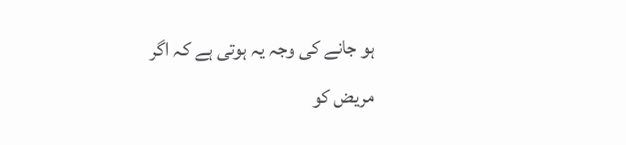ہو جانے کی وجہ یہ ہوتی ہے کہ اگر مریض کو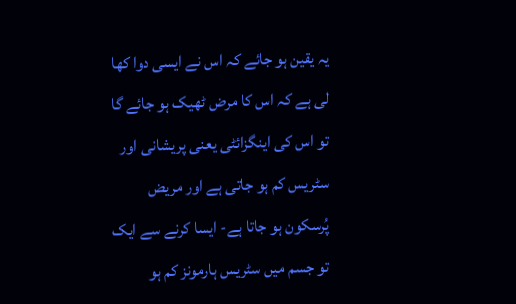یہ یقین ہو جائے کہ اس نے ایسی دوا کھا لی ہے کہ اس کا مرض ٹھیک ہو جائے گا تو اس کی اینگزائٹی یعنی پریشانی اور سٹریس کم ہو جاتی ہے اور مریض پُرسکون ہو جاتا ہے- ایسا کرنے سے ایک تو جسم میں سٹریس ہارمونز کم ہو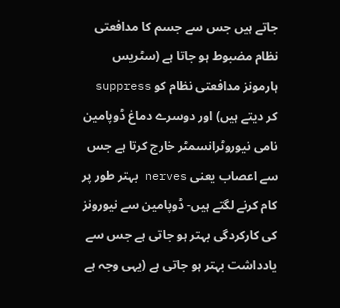جاتے ہیں جس سے جسم کا مدافعتی نظام مضبوط ہو جاتا ہے (سٹریس ہارمونز مدافعتی نظام کو suppress کر دیتے ہیں) اور دوسرے دماغ ڈوپامین نامی نیوروٹرانسمٹر خارج کرتا ہے جس سے اعصاب یعنی nerves بہتر طور پر کام کرنے لگتے ہیں- ڈوپامین سے نیورونز کی کارکردگی بہتر ہو جاتی ہے جس سے یادداشت بہتر ہو جاتی ہے (یہی وجہ ہے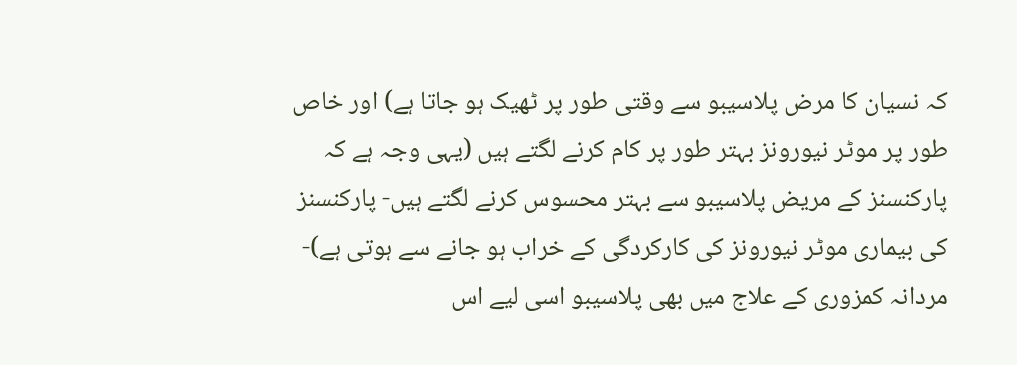کہ نسیان کا مرض پلاسیبو سے وقتی طور پر ٹھیک ہو جاتا ہے) اور خاص طور پر موٹر نیورونز بہتر طور پر کام کرنے لگتے ہیں (یہی وجہ ہے کہ پارکنسنز کے مریض پلاسیبو سے بہتر محسوس کرنے لگتے ہیں- پارکنسنز کی بیماری موٹر نیورونز کی کارکردگی کے خراب ہو جانے سے ہوتی ہے)- مردانہ کمزوری کے علاج میں بھی پلاسیبو اسی لیے اس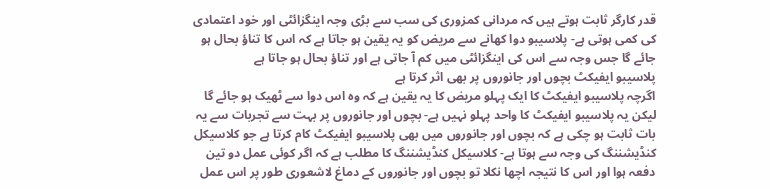قدر کارگر ثابت ہوتے ہیں کہ مردانی کمزوری کی سب سے بڑی وجہ اینگزائٹی اور خود اعتمادی کی کمی ہوتی ہے- پلاسیبو دوا کھانے سے مریض کو یہ یقین ہو جاتا ہے کہ اس کا تناؤ بحال ہو جائے گا جس وجہ سے اس کی اینگزائٹی میں کم آ جاتی ہے اور تناؤ بحال ہو جاتا ہے
پلاسیبو ایفیکٹ بچوں اور جانوروں پر بھی اثر کرتا ہے
اگرچہ پلاسیبو ایفیکٹ کا ایک پہلو مریض کا یہ یقین ہے کہ وہ اس دوا سے ٹھیک ہو جائے گا لیکن یہ پلاسیبو ایفیکٹ کا واحد پہلو نہیں ہے- بچوں اور جانوروں پر بہت سے تجربات سے یہ بات ثابت ہو چکی ہے کہ بچوں اور جانوروں میں بھی پلاسیبو ایفیکٹ کام کرتا ہے جو کلاسیکل کنڈیشننگ کی وجہ سے ہوتا ہے- کلاسیکل کنڈیشننگ کا مطلب ہے کہ اگر کوئی عمل دو تین دفعہ ہوا اور اس کا نتیجہ اچھا نکلا تو بچوں اور جانوروں کے دماغ لاشعوری طور پر اس عمل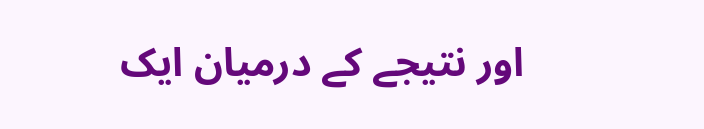اور نتیجے کے درمیان ایک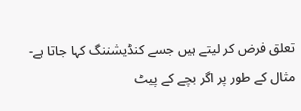تعلق فرض کر لیتے ہیں جسے کنڈیشننگ کہا جاتا ہے- مثال کے طور پر اگر بچے کے پیٹ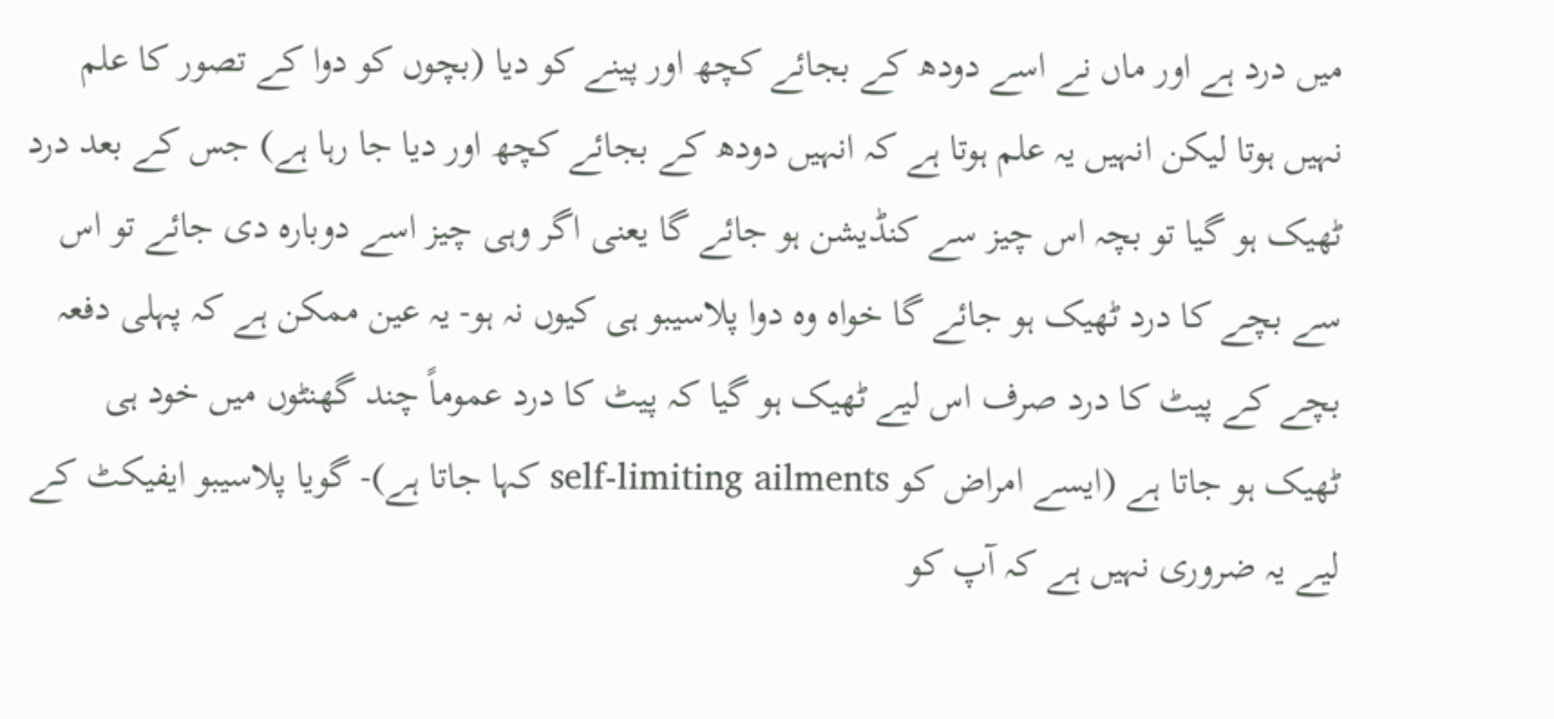میں درد ہے اور ماں نے اسے دودھ کے بجائے کچھ اور پینے کو دیا (بچوں کو دوا کے تصور کا علم نہیں ہوتا لیکن انہیں یہ علم ہوتا ہے کہ انہیں دودھ کے بجائے کچھ اور دیا جا رہا ہے) جس کے بعد درد ٹھیک ہو گیا تو بچہ اس چیز سے کنڈیشن ہو جائے گا یعنی اگر وہی چیز اسے دوبارہ دی جائے تو اس سے بچے کا درد ٹھیک ہو جائے گا خواہ وہ دوا پلاسیبو ہی کیوں نہ ہو- یہ عین ممکن ہے کہ پہلی دفعہ بچے کے پیٹ کا درد صرف اس لیے ٹھیک ہو گیا کہ پیٹ کا درد عموماً چند گھنٹوں میں خود ہی ٹھیک ہو جاتا ہے (ایسے امراض کو self-limiting ailments کہا جاتا ہے)- گویا پلاسیبو ایفیکٹ کے لیے یہ ضروری نہیں ہے کہ آپ کو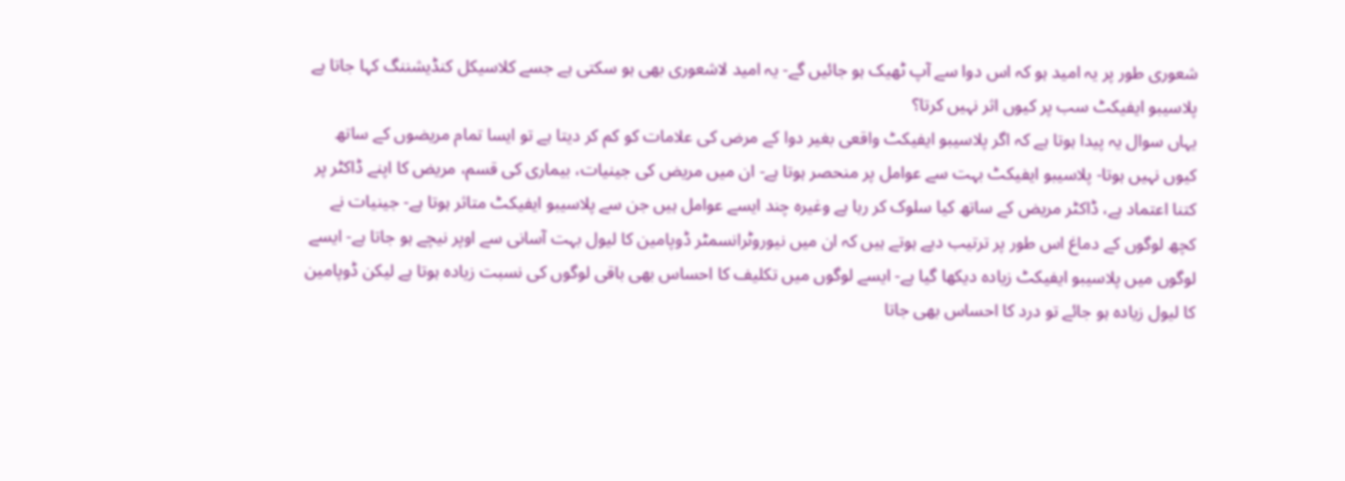شعوری طور پر یہ امید ہو کہ اس دوا سے آپ ٹھیک ہو جائیں گے- یہ امید لاشعوری بھی ہو سکتی ہے جسے کلاسیکل کنڈیشننگ کہا جاتا ہے
پلاسیبو ایفیکٹ سب پر کیوں اثر نہیں کرتا؟
یہاں سوال یہ پیدا ہوتا ہے کہ اگر پلاسیبو ایفیکٹ واقعی بغیر دوا کے مرض کی علامات کو کم کر دیتا ہے تو ایسا تمام مریضوں کے ساتھ کیوں نہیں ہوتا- پلاسیبو ایفیکٹ بہت سے عوامل پر منحصر ہوتا ہے- ان میں مریض کی جینیات، بیماری کی قسم، مریض کا اپنے ڈاکٹر پر کتنا اعتماد ہے، ڈاکٹر مریض کے ساتھ کیا سلوک کر رہا ہے وغیرہ چند ایسے عوامل ہیں جن سے پلاسیبو ایفیکٹ متاثر ہوتا ہے- جینیات نے کچھ لوگوں کے دماغ اس طور پر ترتیب دیے ہوتے ہیں کہ ان میں نیوروٹرانسمٹر ڈوپامین کا لیول بہت آسانی سے اوپر نیچے ہو جاتا ہے- ایسے لوگوں میں پلاسیبو ایفیکٹ زیادہ دیکھا گیا ہے- ایسے لوگوں میں تکلیف کا احساس بھی باقی لوگوں کی نسبت زیادہ ہوتا ہے لیکن ڈوپامین کا لیول زیادہ ہو جائے تو درد کا احساس بھی جاتا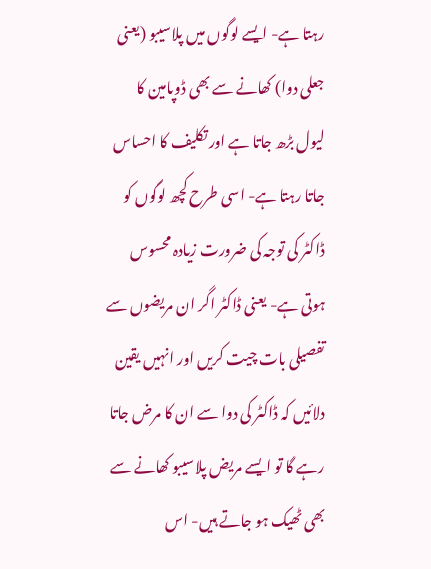رہتا ہے- ایسے لوگوں میں پلاسیبو (یعنی جعلی دوا) کھانے سے بھی ڈوپامین کا لیول بڑھ جاتا ہے اور تکلیف کا احساس جاتا رہتا ہے- اسی طرح کچھ لوگوں کو ڈاکٹر کی توجہ کی ضرورت زیادہ محسوس ہوتی ہے- یعنی ڈاکٹر اگر ان مریضوں سے تفصیلی بات چیت کریں اور انہیں یقین دلائیں کہ ڈاکٹر کی دوا سے ان کا مرض جاتا رہے گا تو ایسے مریض پلاسیبو کھانے سے بھی ٹھیک ہو جاتے ہیں- اس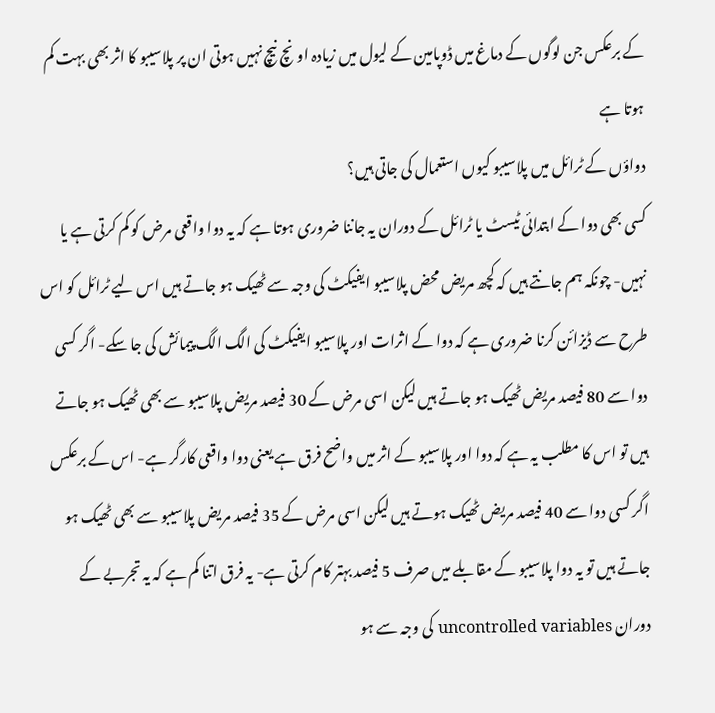کے برعکس جن لوگوں کے دماغ میں ڈوپامین کے لیول میں زیادہ اونچ نیچ نہیں ہوتی ان پر پلاسیبو کا اثر بھی بہت کم ہوتا ہے
دواؤں کے ٹرائل میں پلاسیبو کیوں استعمال کی جاتی ہیں؟
کسی بھی دوا کے ابتدائی ٹیسٹ یا ٹرائل کے دوران یہ جاننا ضروری ہوتا ہے کہ یہ دوا واقعی مرض کو کم کرتی ہے یا نہیں- چونکہ ہم جانتے ہیں کہ کچھ مریض محض پلاسیبو ایفیکٹ کی وجہ سے ٹھیک ہو جاتے ہیں اس لیے ٹرائل کو اس طرح سے ڈیزائن کرنا ضروری ہے کہ دوا کے اثرات اور پلاسیبو ایفیکٹ کی الگ الگ پیمائش کی جا سکے- اگر کسی دوا سے 80 فیصد مریض ٹھیک ہو جاتے ہیں لیکن اسی مرض کے 30 فیصد مریض پلاسیبو سے بھی ٹھیک ہو جاتے ہیں تو اس کا مطلب یہ ہے کہ دوا اور پلاسیبو کے اثر میں واضح فرق ہے یعنی دوا واقعی کارگر ہے- اس کے برعکس اگر کسی دوا سے 40 فیصد مریض ٹھیک ہوتے ہیں لیکن اسی مرض کے 35 فیصد مریض پلاسیبو سے بھی ٹھیک ہو جاتے ہیں تو یہ دوا پلاسیبو کے مقابلے میں صرف 5 فیصد بہتر کام کرتی ہے- یہ فرق اتنا کم ہے کہ یہ تجربے کے دوران uncontrolled variables کی وجہ سے ہو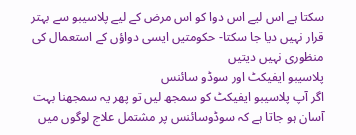سکتا ہے اس لیے اس دوا کو اس مرض کے لیے پلاسیبو سے بہتر قرار نہیں دیا جا سکتا- حکومتیں ایسی دواؤں کے استعمال کی منظوری نہیں دیتیں
پلاسیبو ایفیکٹ اور سوڈو سائنس
اگر آپ پلاسیبو ایفیکٹ کو سمجھ لیں تو پھر یہ سمجھنا بہت آسان ہو جاتا ہے کہ سوڈوسائنس پر مشتمل علاج لوگوں میں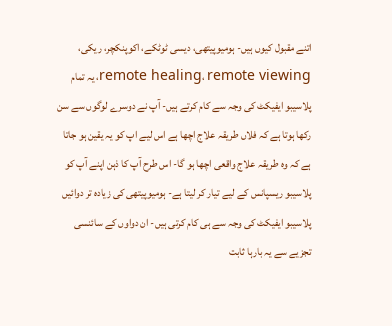اتنے مقبول کیوں ہیں- ہومیوپیتھی، دیسی ٹوٹکے، اکوپنکچر، ریکی، remote healing، remote viewing، یہ تمام پلاسیبو ایفیکٹ کی وجہ سے کام کرتے ہیں- آپ نے دوسرے لوگوں سے سن رکھا ہوتا ہے کہ فلاں طریقہ علاج اچھا ہے اس لیے اپ کو یہ یقین ہو جاتا ہے کہ وہ طریقہ علاج واقعی اچھا ہو گا- اس طرح آپ کا ذہن اپنے آپ کو پلاسیبو ریسپانس کے لیے تیار کر لیتا ہے- ہومیوپیتھی کی زیادہ تر دوائیں پلاسیبو ایفیکٹ کی وجہ سے ہی کام کرتی ہیں- ان دواوں کے سائنسی تجزیے سے یہ بارہا ثابت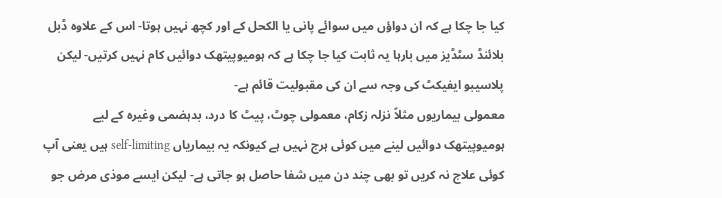کیا جا چکا ہے کہ ان دواؤں میں سوائے پانی یا الکحل کے اور کچھ نہیں ہوتا- اس کے علاوہ ڈبل بلائنڈ سٹڈیز میں بارہا یہ ثابت کیا جا چکا ہے کہ ہومیوپیتھک دوائیں کام نہیں کرتیں- لیکن پلاسیبو ایفیکٹ کی وجہ سے ان کی مقبولیت قائم ہے-
معمولی بیماریوں مثلاً نزلہ زکام، معمولی چوٹ، پیٹ کا درد، بدہضمی وغیرہ کے لیے ہومیوپیتھک دوائیں لینے میں کوئی ہرج نہیں ہے کیونکہ یہ بیماریاں self-limiting ہیں یعنی آپ کوئی علاج نہ کریں تو بھی چند دن میں شفا حاصل ہو جاتی ہے- لیکن ایسے موذی مرض جو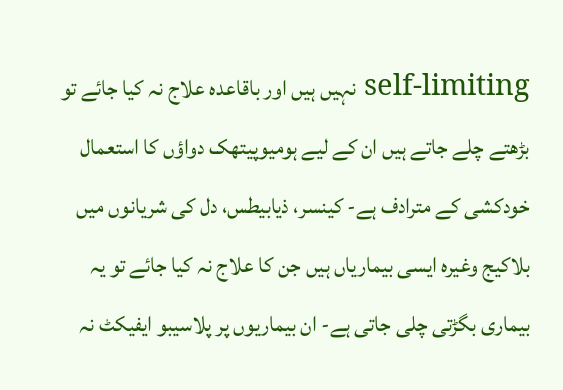self-limiting نہیں ہیں اور باقاعدہ علاج نہ کیا جائے تو بڑھتے چلے جاتے ہیں ان کے لیے ہومیوپیتھک دواؤں کا استعمال خودکشی کے مترادف ہے- کینسر، ذیابیطس، دل کی شریانوں میں بلاکیج وغیرہ ایسی بیماریاں ہیں جن کا علاج نہ کیا جائے تو یہ بیماری بگڑتی چلی جاتی ہے- ان بیماریوں پر پلاسیبو ایفیکٹ نہ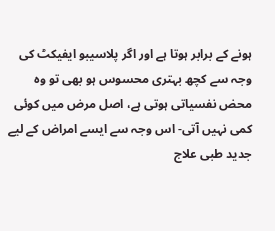ہونے کے برابر ہوتا ہے اور اگر پلاسیبو ایفیکٹ کی وجہ سے کچھ بہتری محسوس ہو بھی تو وہ محض نفسیاتی ہوتی ہے، اصل مرض میں کوئی کمی نہیں آتی- اس وجہ سے ایسے امراض کے لیے جدید طبی علاج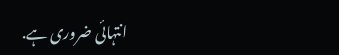انتہائی ضروری ہے.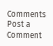Comments
Post a Comment